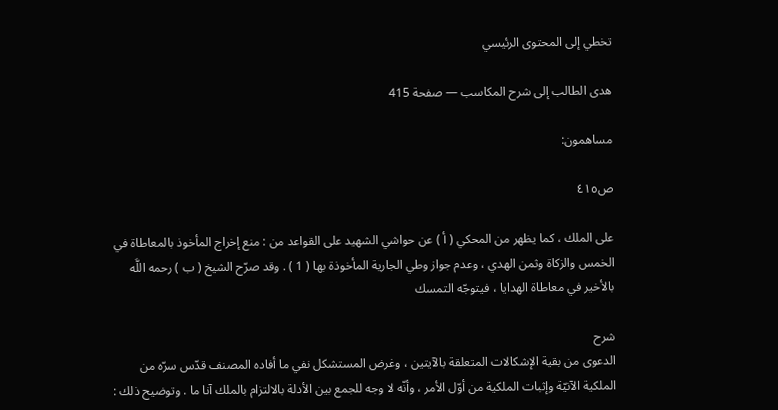تخطي إلى المحتوى الرئيسي

هدى الطالب إلى شرح المكاسب — صفحة 415

مساهمون:

ص٤١٥

على الملك ، كما يظهر من المحكي ( أ ) عن حواشي الشهيد على القواعد من : منع إخراج المأخوذ بالمعاطاة في الخمس والزكاة وثمن الهدي ، وعدم جواز وطي الجارية المأخوذة بها ( 1 ) . وقد صرّح الشيخ ( ب ) رحمه اللَّه بالأخير في معاطاة الهدايا ، فيتوجّه التمسك

شرح
الدعوى من بقية الإشكالات المتعلقة بالآيتين ، وغرض المستشكل نفي ما أفاده المصنف قدّس سرّه من الملكية الآنيّة وإثبات الملكية من أوّل الأمر ، وأنّه لا وجه للجمع بين الأدلة بالالتزام بالملك آنا ما . وتوضيح ذلك :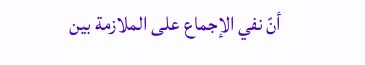أنّ نفي الإجماع على الملازمة بين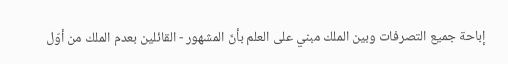إباحة جميع التصرفات وبين الملك مبني على العلم بأنّ المشهور - القائلين بعدم الملك من أوّل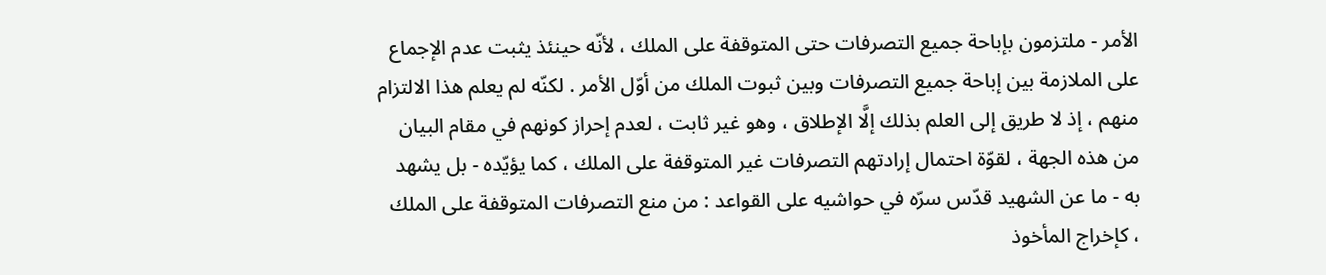الأمر - ملتزمون بإباحة جميع التصرفات حتى المتوقفة على الملك ، لأنّه حينئذ يثبت عدم الإجماع على الملازمة بين إباحة جميع التصرفات وبين ثبوت الملك من أوّل الأمر . لكنّه لم يعلم هذا الالتزام منهم ، إذ لا طريق إلى العلم بذلك إلَّا الإطلاق ، وهو غير ثابت ، لعدم إحراز كونهم في مقام البيان من هذه الجهة ، لقوّة احتمال إرادتهم التصرفات غير المتوقفة على الملك ، كما يؤيّده - بل يشهد به - ما عن الشهيد قدّس سرّه في حواشيه على القواعد : من منع التصرفات المتوقفة على الملك ، كإخراج المأخوذ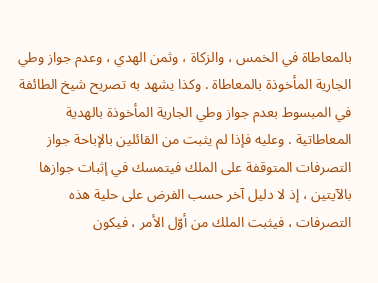بالمعاطاة في الخمس ، والزكاة ، وثمن الهدي ، وعدم جواز وطي الجارية المأخوذة بالمعاطاة . وكذا يشهد به تصريح شيخ الطائفة في المبسوط بعدم جواز وطي الجارية المأخوذة بالهدية المعاطاتية . وعليه فإذا لم يثبت من القائلين بالإباحة جواز التصرفات المتوقفة على الملك فيتمسك في إثبات جوازها بالآيتين ، إذ لا دليل آخر حسب الفرض على حلية هذه التصرفات ، فيثبت الملك من أوّل الأمر ، فيكون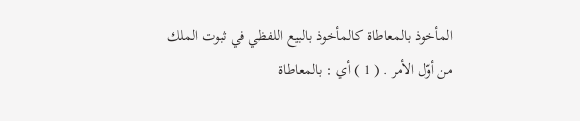المأخوذ بالمعاطاة كالمأخوذ بالبيع اللفظي في ثبوت الملك من أوّل الأمر . ( 1 ) أي : بالمعاطاة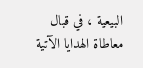البيعية ، في قبال معاطاة الهدايا الآتية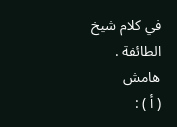في كلام شيخ الطائفة .
هامش
( أ ) :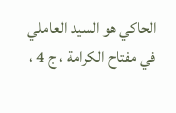الحاكي هو السيد العاملي في مفتاح الكرامة ، ج 4 ،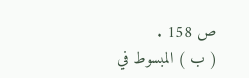ص 158 .
( ب ) المبسوط في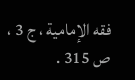فقه الإمامية ، ج 3 ، ص 315 .